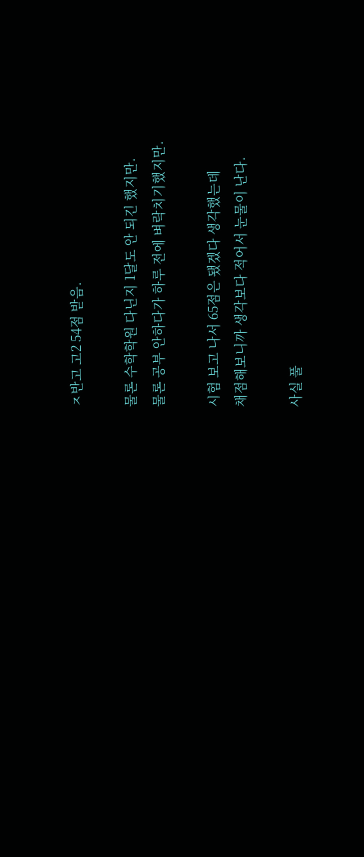ㅈ반고 고2 54점 받음.

물론 수학학원 다닌지 1달도 안 되긴 했지만.
물론 공부 안하다가 하루 전에 벼락치기했지만.

시험 보고 나서 65점은 됐겠다 생각했는데
채점해보니까 생각보다 적어서 눈물이 난다.

사실 풀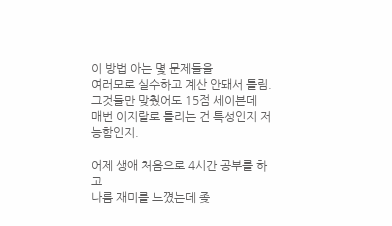이 방법 아는 몇 문제들을
여러모로 실수하고 계산 안돼서 틀림.
그것들만 맞췄어도 15점 세이븐데
매번 이지랄로 틀리는 건 특성인지 저능함인지.

어제 생애 처음으로 4시간 공부를 하고
나름 재미를 느꼈는데 좆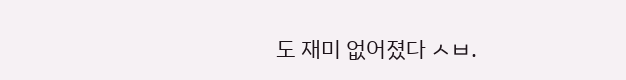도 재미 없어졌다 ㅅㅂ.